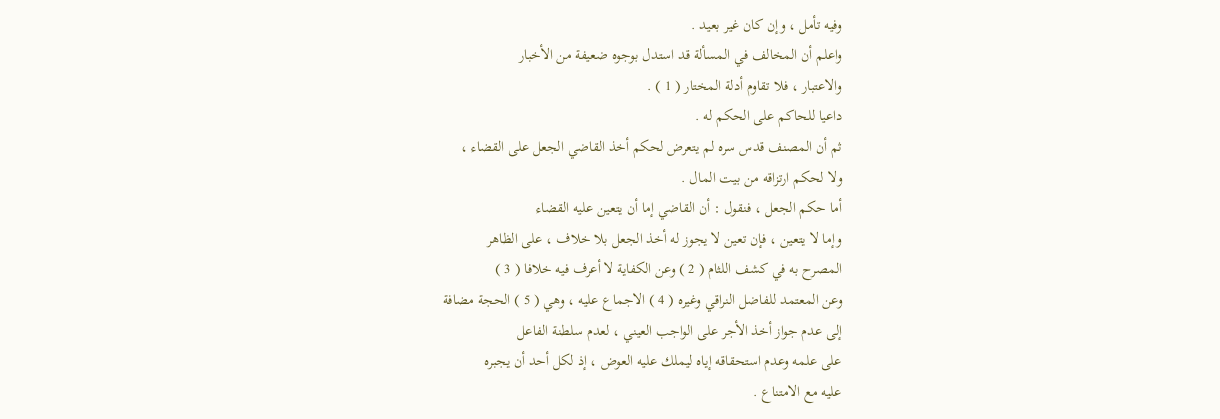وفيه تأمل ، وإن كان غير بعيد .
واعلم أن المخالف في المسألة قد استدل بوجوه ضعيفة من الأخبار
والاعتبار ، فلا تقاوم أدلة المختار ( 1 ) .
داعيا للحاكم على الحكم له .
ثم أن المصنف قدس سره لم يتعرض لحكم أخذ القاضي الجعل على القضاء ،
ولا لحكم ارتزاقه من بيت المال .
أما حكم الجعل ، فنقول : أن القاضي إما أن يتعين عليه القضاء
وإما لا يتعين ، فإن تعين لا يجوز له أخذ الجعل بلا خلاف ، على الظاهر
المصرح به في كشف اللثام ( 2 ) وعن الكفاية لا أعرف فيه خلافا ( 3 )
وعن المعتمد للفاضل النراقي وغيره ( 4 ) الاجماع عليه ، وهي ( 5 ) الحجة مضافة
إلى عدم جواز أخذ الأجر على الواجب العيني ، لعدم سلطنة الفاعل
على علمه وعدم استحقاقه إياه ليملك عليه العوض ، إذ لكل أحد أن يجبره
عليه مع الامتناع .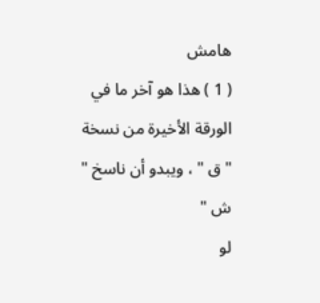هامش
( 1 ) هذا هو آخر ما في الورقة الأخيرة من نسخة " ق " ، ويبدو أن ناسخ " ش "
لو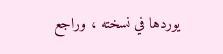يوردها في نسخته ، وراجع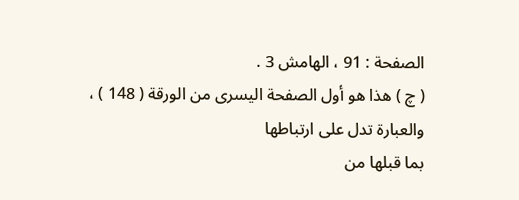الصفحة : 91 ، الهامش 3 .
( چ ) هذا هو أول الصفحة اليسرى من الورقة ( 148 ) ، والعبارة تدل على ارتباطها
بما قبلها من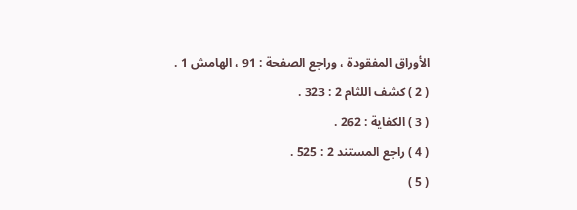الأوراق المفقودة ، وراجع الصفحة : 91 ، الهامش 1 .
( 2 ) كشف اللثام 2 : 323 .
( 3 ) الكفاية : 262 .
( 4 ) راجع المستند 2 : 525 .
( 5 )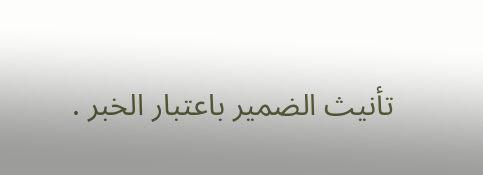تأنيث الضمير باعتبار الخبر .